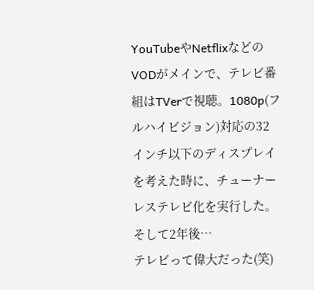YouTubeやNetflixなどのVODがメインで、テレビ番組はTVerで視聴。1080p(フルハイビジョン)対応の32インチ以下のディスプレイを考えた時に、チューナーレステレビ化を実行した。
そして2年後…
テレビって偉大だった(笑)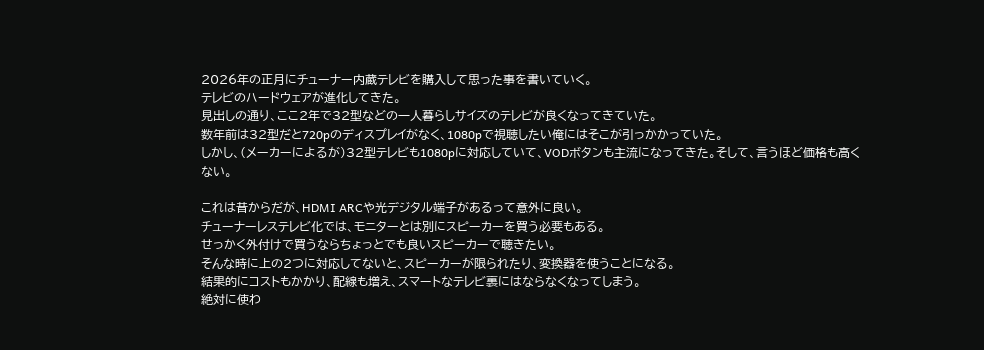2026年の正月にチューナー内蔵テレビを購入して思った事を書いていく。
テレビのハードウェアが進化してきた。
見出しの通り、ここ2年で32型などの一人暮らしサイズのテレビが良くなってきていた。
数年前は32型だと720pのディスプレイがなく、1080pで視聴したい俺にはそこが引っかかっていた。
しかし、(メーカーによるが)32型テレビも1080pに対応していて、VODボタンも主流になってきた。そして、言うほど価格も高くない。

これは昔からだが、HDMI ARCや光デジタル端子があるって意外に良い。
チューナーレステレビ化では、モニターとは別にスピーカーを買う必要もある。
せっかく外付けで買うならちょっとでも良いスピーカーで聴きたい。
そんな時に上の2つに対応してないと、スピーカーが限られたり、変換器を使うことになる。
結果的にコストもかかり、配線も増え、スマートなテレビ裏にはならなくなってしまう。
絶対に使わ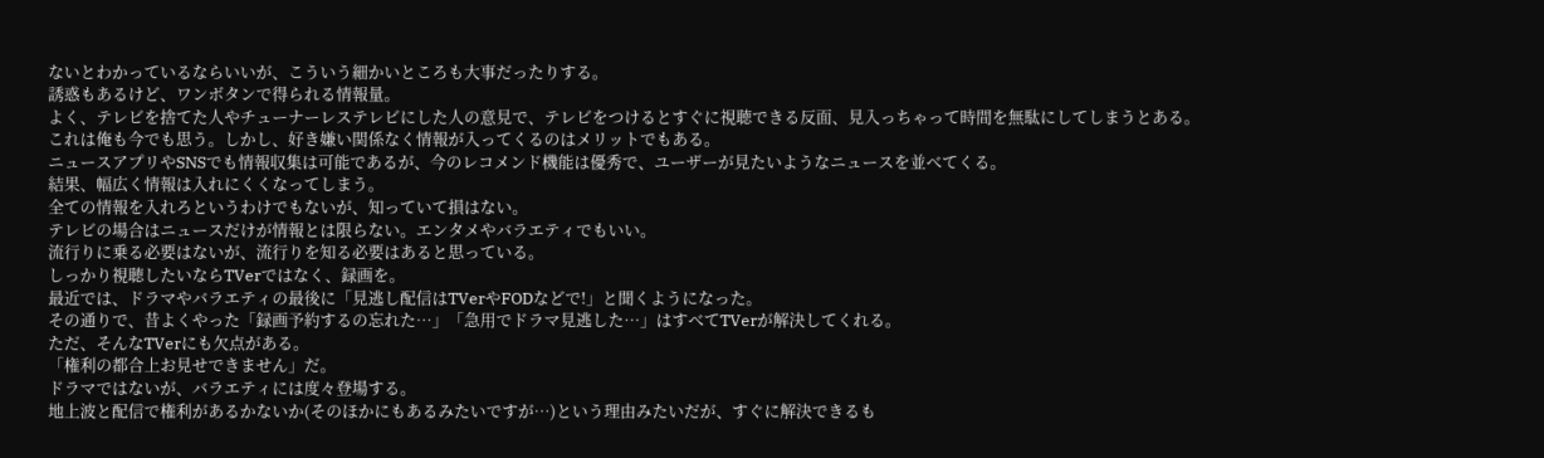ないとわかっているならいいが、こういう細かいところも大事だったりする。
誘惑もあるけど、ワンボタンで得られる情報量。
よく、テレビを捨てた人やチューナーレステレビにした人の意見で、テレビをつけるとすぐに視聴できる反面、見入っちゃって時間を無駄にしてしまうとある。
これは俺も今でも思う。しかし、好き嫌い関係なく情報が入ってくるのはメリットでもある。
ニュースアプリやSNSでも情報収集は可能であるが、今のレコメンド機能は優秀で、ユーザーが見たいようなニュースを並べてくる。
結果、幅広く情報は入れにくくなってしまう。
全ての情報を入れろというわけでもないが、知っていて損はない。
テレビの場合はニュースだけが情報とは限らない。エンタメやバラエティでもいい。
流行りに乗る必要はないが、流行りを知る必要はあると思っている。
しっかり視聴したいならTVerではなく、録画を。
最近では、ドラマやバラエティの最後に「見逃し配信はTVerやFODなどで!」と聞くようになった。
その通りで、昔よくやった「録画予約するの忘れた…」「急用でドラマ見逃した…」はすべてTVerが解決してくれる。
ただ、そんなTVerにも欠点がある。
「権利の都合上お見せできません」だ。
ドラマではないが、バラエティには度々登場する。
地上波と配信で権利があるかないか(そのほかにもあるみたいですが…)という理由みたいだが、すぐに解決できるも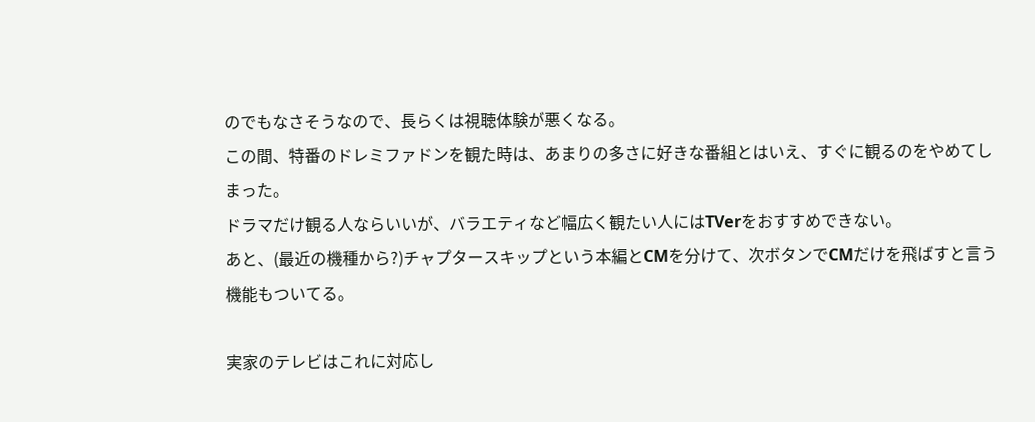のでもなさそうなので、長らくは視聴体験が悪くなる。
この間、特番のドレミファドンを観た時は、あまりの多さに好きな番組とはいえ、すぐに観るのをやめてしまった。
ドラマだけ観る人ならいいが、バラエティなど幅広く観たい人にはTVerをおすすめできない。
あと、(最近の機種から?)チャプタースキップという本編とCMを分けて、次ボタンでCMだけを飛ばすと言う機能もついてる。

実家のテレビはこれに対応し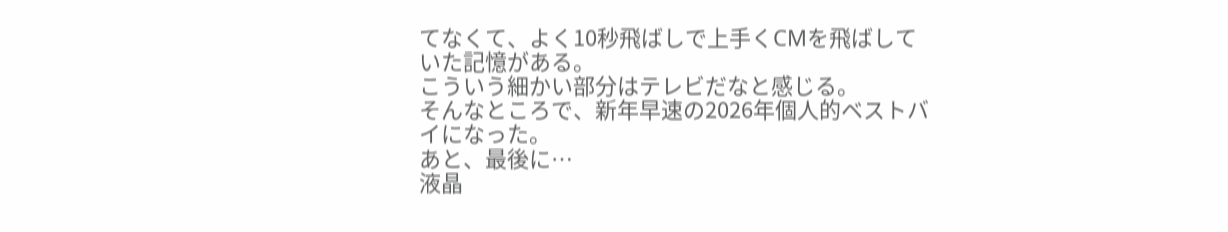てなくて、よく10秒飛ばしで上手くCMを飛ばしていた記憶がある。
こういう細かい部分はテレビだなと感じる。
そんなところで、新年早速の2026年個人的ベストバイになった。
あと、最後に…
液晶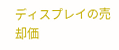ディスプレイの売却価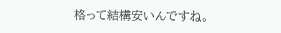格って結構安いんですね。